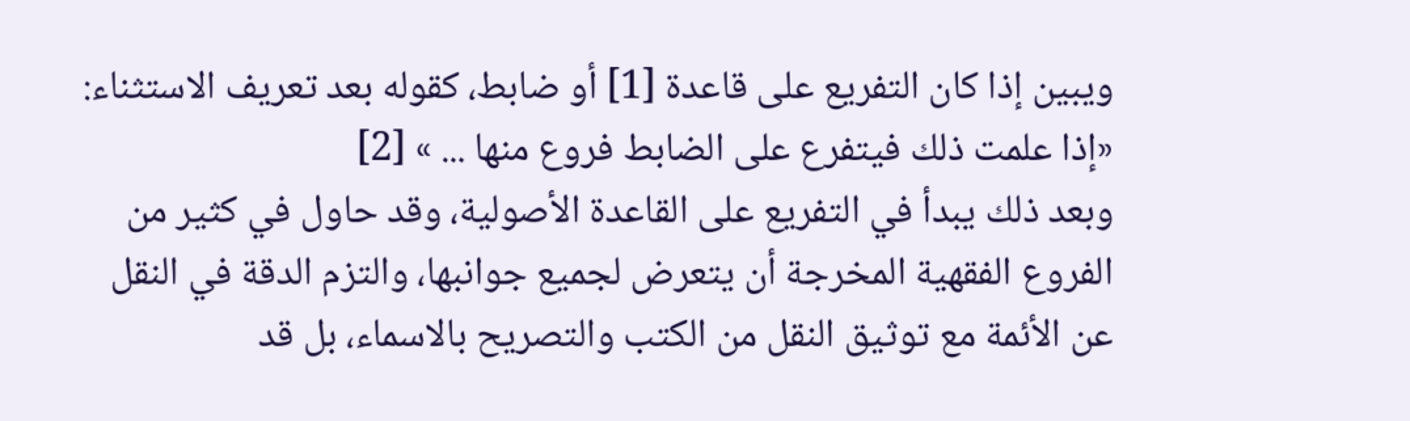ويبين إذا كان التفريع على قاعدة [1] أو ضابط، كقوله بعد تعريف الاستثناء: «إذا علمت ذلك فيتفرع على الضابط فروع منها ... » [2]
وبعد ذلك يبدأ في التفريع على القاعدة الأصولية، وقد حاول في كثير من الفروع الفقهية المخرجة أن يتعرض لجميع جوانبها، والتزم الدقة في النقل عن الأئمة مع توثيق النقل من الكتب والتصريح بالاسماء، بل قد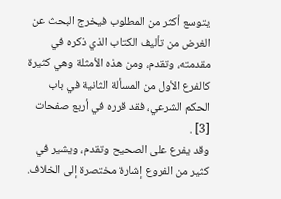يتوسع أكثر من المطلوب فيخرج البحث عن الغرض من تأليف الكتاب الذي ذكره في مقدمته، وتقدم، ومن هذه الأمثلة وهي كثيرة كالفرع الأول من المسألة الثانية في باب الحكم الشرعي، فقد قرره في أربع صفحات [3] .
وقد يفرع على الصحيح وتقدم، ويشير في كثير من الفروع إشارة مختصرة إلى الخلاف.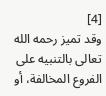[4]
وقد تميز رحمه الله تعالى بالتنبيه على الفروع المخالفة، أو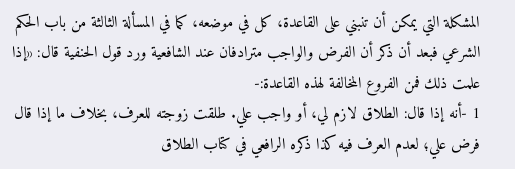المشكلة التي يمكن أن تنبني على القاعدة، كل في موضعه، كما في المسألة الثالثة من باب الحكم الشرعي فبعد أن ذكر أن الفرض والواجب مترادفان عند الشافعية ورد قول الحنفية قال: «إذا علمت ذلك فمن الفروع المخالفة لهذه القاعدة:-
1 -أنه إذا قال: الطلاق لازم لي، أو واجب علي. طلقت زوجته للعرف، بخلاف ما إذا قال فرض علي؛ لعدم العرف فيه كذا ذكره الرافعي في كتاب الطلاق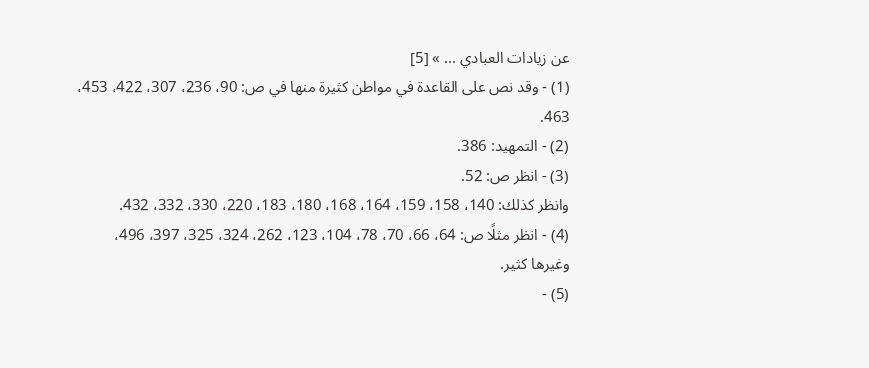عن زيادات العبادي ... » [5]
(1) - وقد نص على القاعدة في مواطن كثيرة منها في ص: 90، 236، 307، 422، 453، 463.
(2) - التمهيد: 386.
(3) - انظر ص: 52.
وانظر كذلك: 140، 158، 159، 164، 168، 180، 183، 220، 330، 332، 432.
(4) - انظر مثلًا ص: 64، 66، 70، 78، 104، 123، 262، 324، 325، 397، 496، وغيرها كثير.
(5) -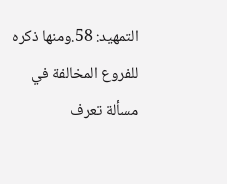التمهيد: 58.ومنها ذكره للفروع المخالفة في مسألة تعرف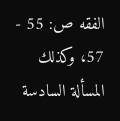الفقه ص: 55 - 57، وكذلك المسألة السادسة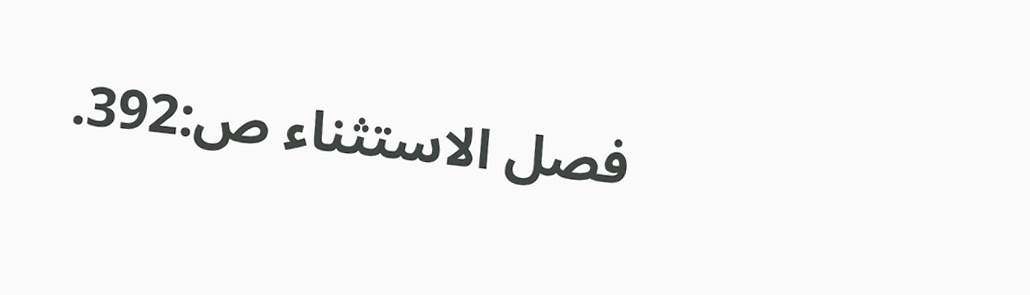فصل الاستثناء ص:392.